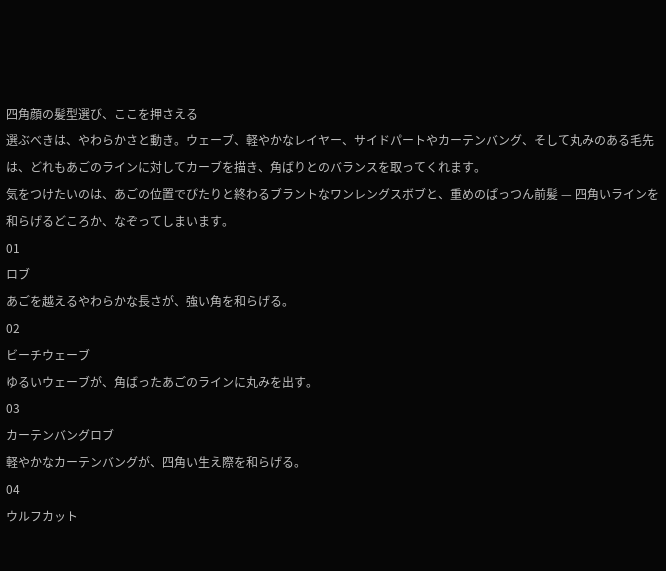四角顔の髪型選び、ここを押さえる
選ぶべきは、やわらかさと動き。ウェーブ、軽やかなレイヤー、サイドパートやカーテンバング、そして丸みのある毛先は、どれもあごのラインに対してカーブを描き、角ばりとのバランスを取ってくれます。
気をつけたいのは、あごの位置でぴたりと終わるブラントなワンレングスボブと、重めのぱっつん前髪 — 四角いラインを和らげるどころか、なぞってしまいます。
01
ロブ
あごを越えるやわらかな長さが、強い角を和らげる。
02
ビーチウェーブ
ゆるいウェーブが、角ばったあごのラインに丸みを出す。
03
カーテンバングロブ
軽やかなカーテンバングが、四角い生え際を和らげる。
04
ウルフカット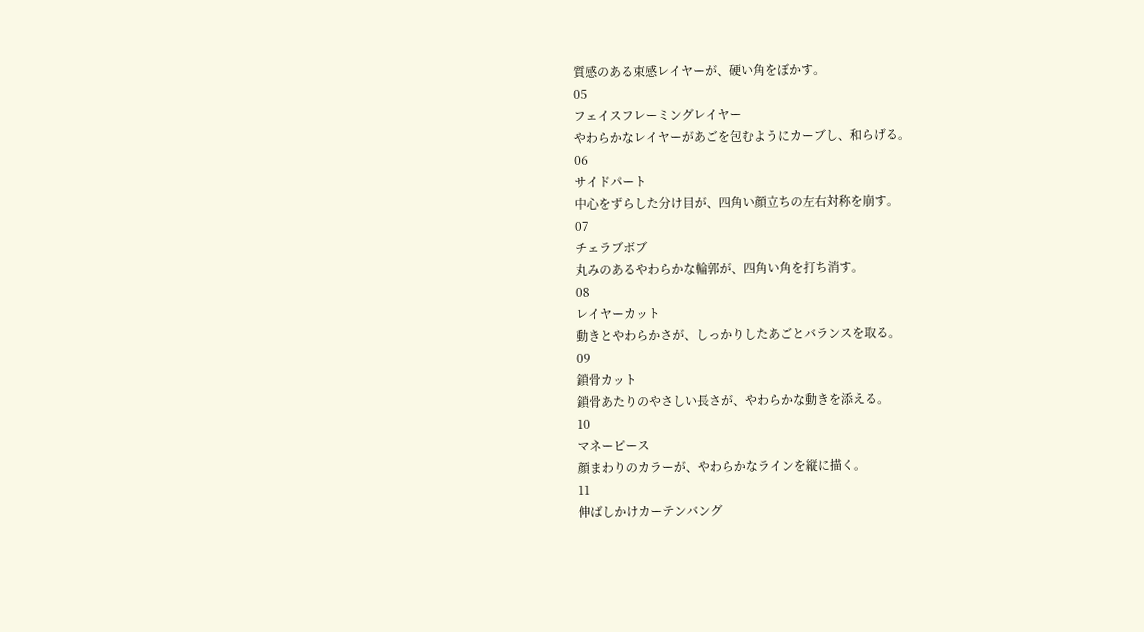質感のある束感レイヤーが、硬い角をぼかす。
05
フェイスフレーミングレイヤー
やわらかなレイヤーがあごを包むようにカーブし、和らげる。
06
サイドパート
中心をずらした分け目が、四角い顔立ちの左右対称を崩す。
07
チェラブボブ
丸みのあるやわらかな輪郭が、四角い角を打ち消す。
08
レイヤーカット
動きとやわらかさが、しっかりしたあごとバランスを取る。
09
鎖骨カット
鎖骨あたりのやさしい長さが、やわらかな動きを添える。
10
マネーピース
顔まわりのカラーが、やわらかなラインを縦に描く。
11
伸ばしかけカーテンバング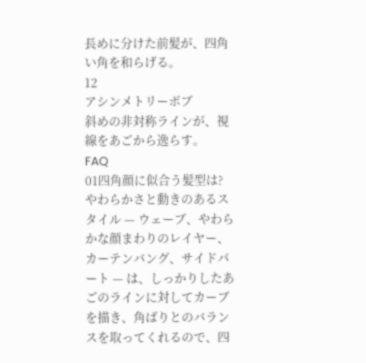長めに分けた前髪が、四角い角を和らげる。
12
アシンメトリーボブ
斜めの非対称ラインが、視線をあごから逸らす。
FAQ
01四角顔に似合う髪型は?
やわらかさと動きのあるスタイル — ウェーブ、やわらかな顔まわりのレイヤー、カーテンバング、サイドパート — は、しっかりしたあごのラインに対してカーブを描き、角ばりとのバランスを取ってくれるので、四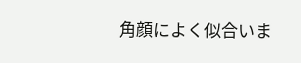角顔によく似合いま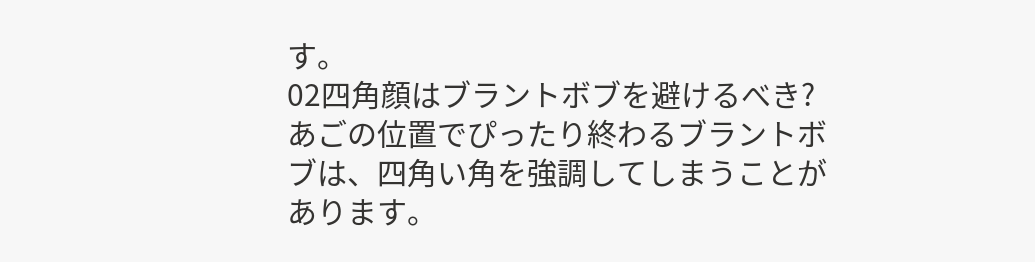す。
02四角顔はブラントボブを避けるべき?
あごの位置でぴったり終わるブラントボブは、四角い角を強調してしまうことがあります。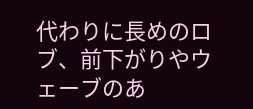代わりに長めのロブ、前下がりやウェーブのあ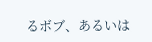るボブ、あるいは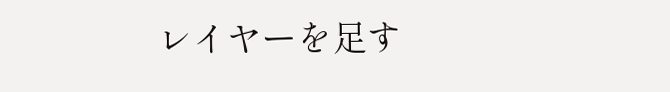レイヤーを足す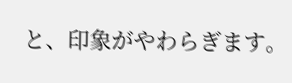と、印象がやわらぎます。